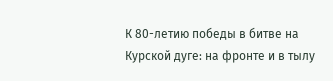К 80-летию победы в битве на Курской дуге: на фронте и в тылу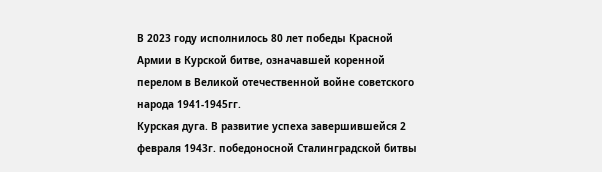В 2023 году исполнилось 80 лет победы Красной Армии в Курской битве, означавшей коренной перелом в Великой отечественной войне советского народа 1941-1945гг.
Курская дуга. В развитие успеха завершившейся 2 февраля 1943г. победоносной Сталинградской битвы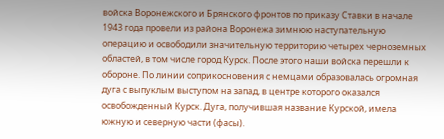войска Воронежского и Брянского фронтов по приказу Ставки в начале 1943 года провели из района Воронежа зимнюю наступательную операцию и освободили значительную территорию четырех черноземных областей, в том числе город Курск. После этого наши войска перешли к обороне. По линии соприкосновения с немцами образовалась огромная дуга с выпуклым выступом на запад, в центре которого оказался освобожденный Курск. Дуга, получившая название Курской, имела южную и северную части (фасы).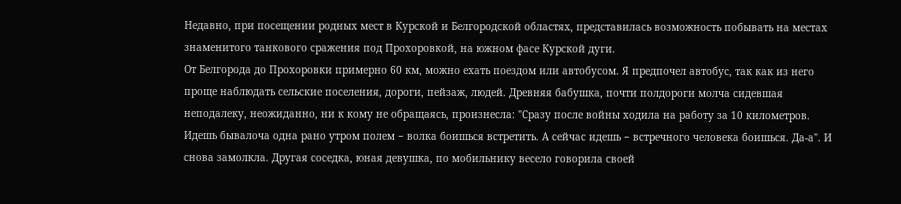Недавно, при посещении родных мест в Курской и Белгородской областях, представилась возможность побывать на местах знаменитого танкового сражения под Прохоровкой, на южном фасе Курской дуги.
От Белгорода до Прохоровки примерно 60 км, можно ехать поездом или автобусом. Я предпочел автобус, так как из него проще наблюдать сельские поселения, дороги, пейзаж, людей. Древняя бабушка, почти полдороги молча сидевшая неподалеку, неожиданно, ни к кому не обращаясь, произнесла: "Сразу после войны ходила на работу за 10 километров. Идешь бывалоча одна рано утром полем − волка боишься встретить. А сейчас идешь − встречного человека боишься. Да-а". И снова замолкла. Другая соседка, юная девушка, по мобильнику весело говорила своей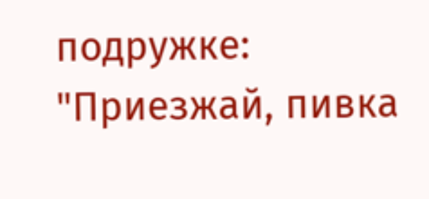подружке: "Приезжай, пивка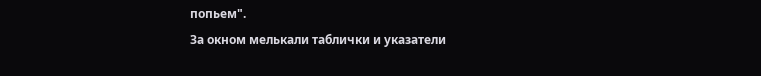попьем".
За окном мелькали таблички и указатели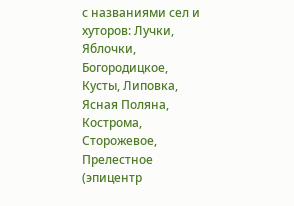с названиями сел и хуторов: Лучки, Яблочки, Богородицкое, Кусты, Липовка, Ясная Поляна, Кострома, Сторожевое, Прелестное (эпицентр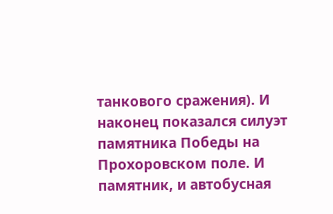танкового сражения). И наконец показался силуэт памятника Победы на Прохоровском поле. И памятник, и автобусная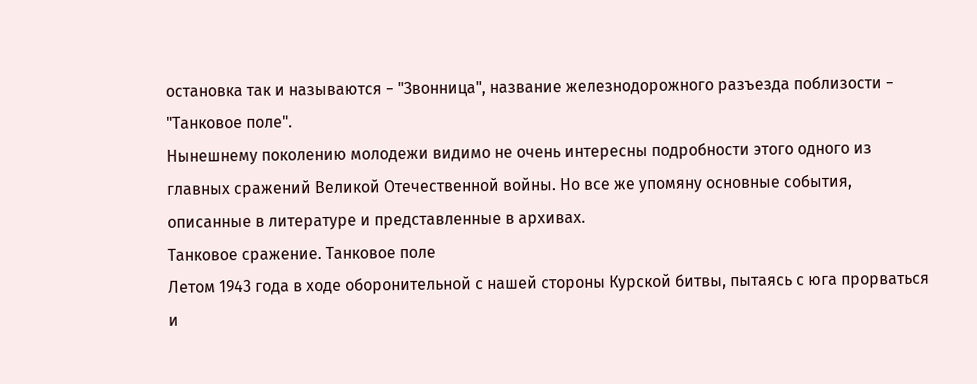остановка так и называются − "Звонница", название железнодорожного разъезда поблизости − "Танковое поле".
Нынешнему поколению молодежи видимо не очень интересны подробности этого одного из главных сражений Великой Отечественной войны. Но все же упомяну основные события, описанные в литературе и представленные в архивах.
Танковое сражение. Танковое поле
Летом 1943 года в ходе оборонительной с нашей стороны Курской битвы, пытаясь с юга прорваться и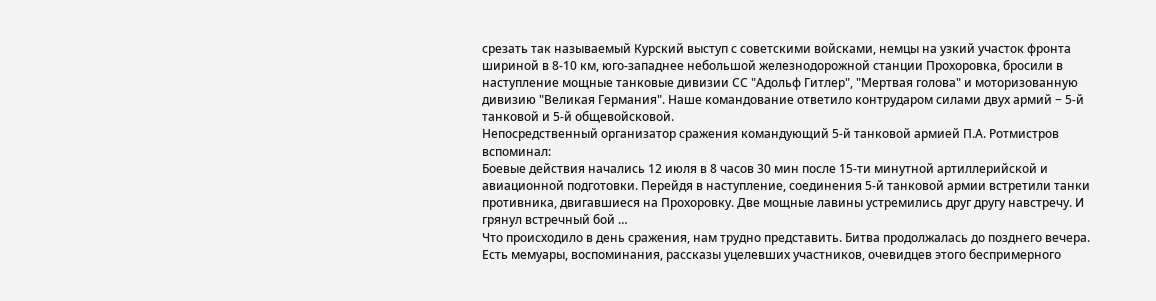срезать так называемый Курский выступ с советскими войсками, немцы на узкий участок фронта шириной в 8-10 км, юго-западнее небольшой железнодорожной станции Прохоровка, бросили в наступление мощные танковые дивизии СС "Адольф Гитлер", "Мертвая голова" и моторизованную дивизию "Великая Германия". Наше командование ответило контрударом силами двух армий − 5-й танковой и 5-й общевойсковой.
Непосредственный организатор сражения командующий 5-й танковой армией П.А. Ротмистров вспоминал:
Боевые действия начались 12 июля в 8 часов 30 мин после 15-ти минутной артиллерийской и авиационной подготовки. Перейдя в наступление, соединения 5-й танковой армии встретили танки противника, двигавшиеся на Прохоровку. Две мощные лавины устремились друг другу навстречу. И грянул встречный бой …
Что происходило в день сражения, нам трудно представить. Битва продолжалась до позднего вечера. Есть мемуары, воспоминания, рассказы уцелевших участников, очевидцев этого беспримерного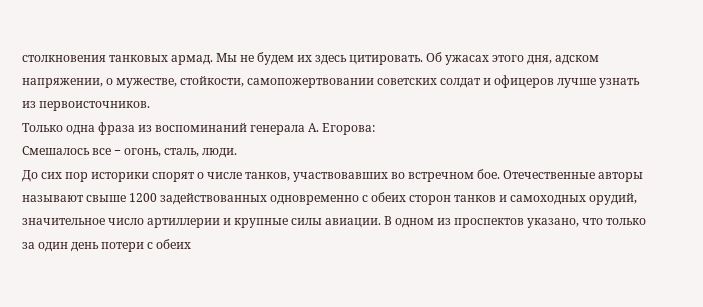столкновения танковых армад. Мы не будем их здесь цитировать. Об ужасах этого дня, адском напряжении, о мужестве, стойкости, самопожертвовании советских солдат и офицеров лучше узнать из первоисточников.
Только одна фраза из воспоминаний генерала А. Егорова:
Смешалось все − огонь, сталь, люди.
До сих пор историки спорят о числе танков, участвовавших во встречном бое. Отечественные авторы называют свыше 1200 задействованных одновременно с обеих сторон танков и самоходных орудий, значительное число артиллерии и крупные силы авиации. В одном из проспектов указано, что только за один день потери с обеих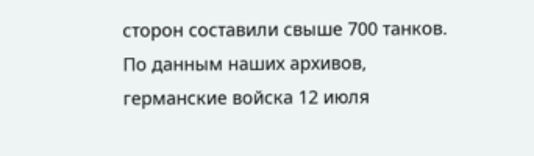сторон составили свыше 700 танков. По данным наших архивов, германские войска 12 июля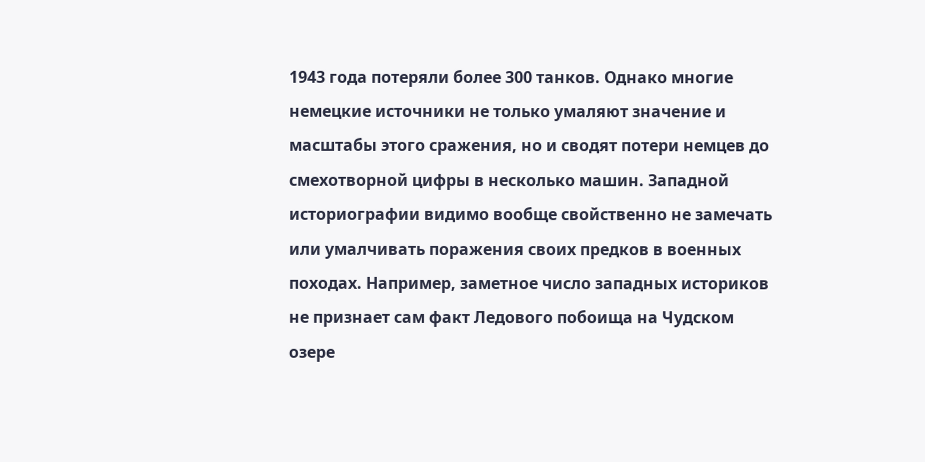1943 года потеряли более 300 танков. Однако многие немецкие источники не только умаляют значение и масштабы этого сражения, но и сводят потери немцев до смехотворной цифры в несколько машин. Западной историографии видимо вообще свойственно не замечать или умалчивать поражения своих предков в военных походах. Например, заметное число западных историков не признает сам факт Ледового побоища на Чудском озере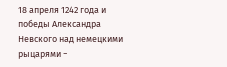18 апреля 1242 года и победы Александра Невского над немецкими рыцарями −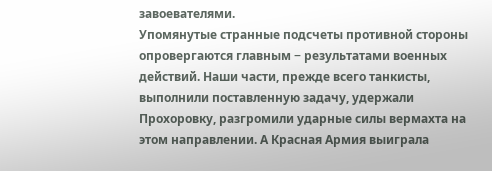завоевателями.
Упомянутые странные подсчеты противной стороны опровергаются главным − результатами военных действий. Наши части, прежде всего танкисты, выполнили поставленную задачу, удержали Прохоровку, разгромили ударные силы вермахта на этом направлении. А Красная Армия выиграла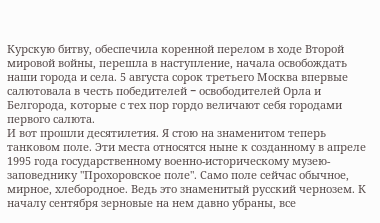Курскую битву, обеспечила коренной перелом в ходе Второй мировой войны, перешла в наступление, начала освобождать наши города и села. 5 августа сорок третьего Москва впервые салютовала в честь победителей − освободителей Орла и Белгорода, которые с тех пор гордо величают себя городами первого салюта.
И вот прошли десятилетия. Я стою на знаменитом теперь танковом поле. Эти места относятся ныне к созданному в апреле 1995 года государственному военно-историческому музею-заповеднику "Прохоровское поле". Само поле сейчас обычное, мирное, хлебородное. Ведь это знаменитый русский чернозем. К началу сентября зерновые на нем давно убраны, все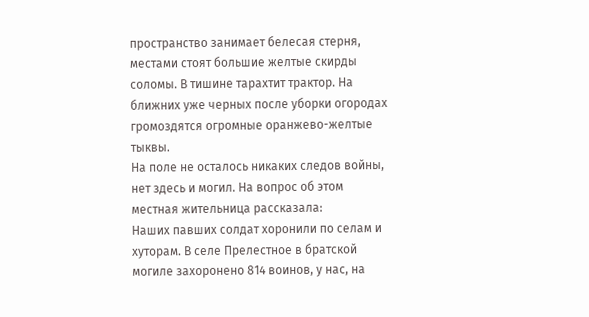пространство занимает белесая стерня, местами стоят большие желтые скирды соломы. В тишине тарахтит трактор. На ближних уже черных после уборки огородах громоздятся огромные оранжево-желтые тыквы.
На поле не осталось никаких следов войны, нет здесь и могил. На вопрос об этом местная жительница рассказала:
Наших павших солдат хоронили по селам и хуторам. В селе Прелестное в братской могиле захоронено 814 воинов, у нас, на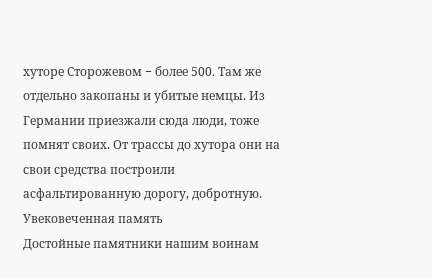хуторе Сторожевом − более 500. Там же отдельно закопаны и убитые немцы. Из Германии приезжали сюда люди, тоже помнят своих. От трассы до хутора они на свои средства построили асфальтированную дорогу, добротную.
Увековеченная память
Достойные памятники нашим воинам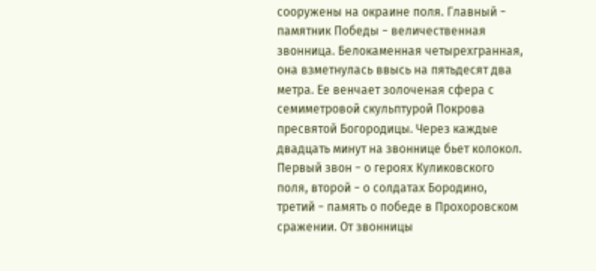сооружены на окраине поля. Главный − памятник Победы − величественная звонница. Белокаменная четырехгранная, она взметнулась ввысь на пятьдесят два метра. Ее венчает золоченая сфера с семиметровой скульптурой Покрова пресвятой Богородицы. Через каждые двадцать минут на звоннице бьет колокол. Первый звон − о героях Куликовского поля, второй − о солдатах Бородино, третий − память о победе в Прохоровском сражении. От звонницы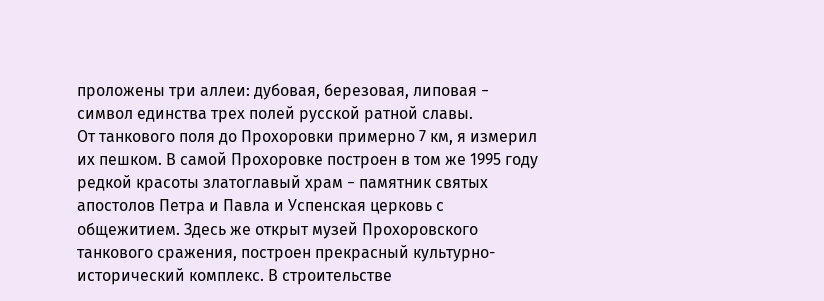проложены три аллеи: дубовая, березовая, липовая − символ единства трех полей русской ратной славы.
От танкового поля до Прохоровки примерно 7 км, я измерил их пешком. В самой Прохоровке построен в том же 1995 году редкой красоты златоглавый храм − памятник святых апостолов Петра и Павла и Успенская церковь с общежитием. Здесь же открыт музей Прохоровского танкового сражения, построен прекрасный культурно-исторический комплекс. В строительстве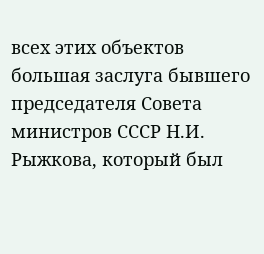всех этих объектов большая заслуга бывшего председателя Совета министров СССР Н.И. Рыжкова, который был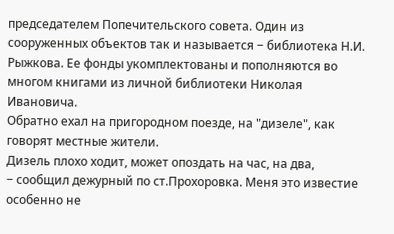председателем Попечительского совета. Один из сооруженных объектов так и называется − библиотека Н.И. Рыжкова. Ее фонды укомплектованы и пополняются во многом книгами из личной библиотеки Николая Ивановича.
Обратно ехал на пригородном поезде, на "дизеле", как говорят местные жители.
Дизель плохо ходит, может опоздать на час, на два,
− сообщил дежурный по ст.Прохоровка. Меня это известие особенно не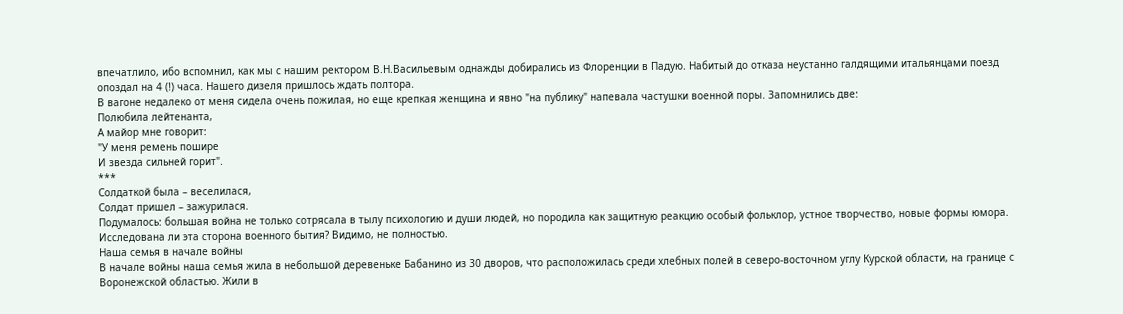впечатлило, ибо вспомнил, как мы с нашим ректором В.Н.Васильевым однажды добирались из Флоренции в Падую. Набитый до отказа неустанно галдящими итальянцами поезд опоздал на 4 (!) часа. Нашего дизеля пришлось ждать полтора.
В вагоне недалеко от меня сидела очень пожилая, но еще крепкая женщина и явно "на публику" напевала частушки военной поры. Запомнились две:
Полюбила лейтенанта,
А майор мне говорит:
"У меня ремень пошире
И звезда сильней горит".
***
Солдаткой была – веселилася,
Солдат пришел – зажурилася.
Подумалось: большая война не только сотрясала в тылу психологию и души людей, но породила как защитную реакцию особый фольклор, устное творчество, новые формы юмора. Исследована ли эта сторона военного бытия? Видимо, не полностью.
Наша семья в начале войны
В начале войны наша семья жила в небольшой деревеньке Бабанино из 30 дворов, что расположилась среди хлебных полей в северо-восточном углу Курской области, на границе с Воронежской областью. Жили в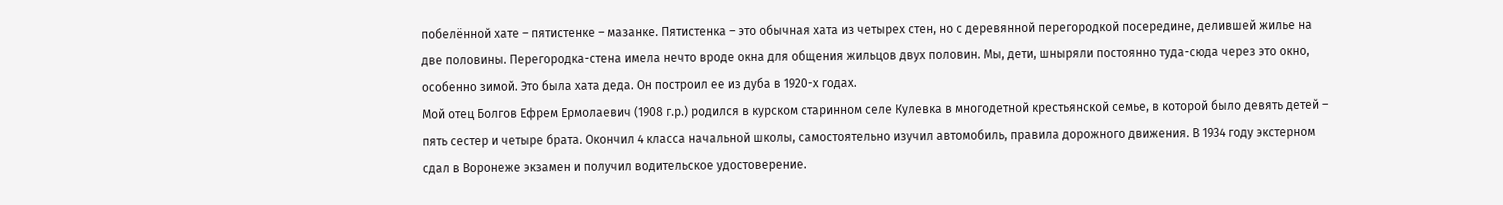побелённой хате – пятистенке – мазанке. Пятистенка – это обычная хата из четырех стен, но с деревянной перегородкой посередине, делившей жилье на две половины. Перегородка-стена имела нечто вроде окна для общения жильцов двух половин. Мы, дети, шныряли постоянно туда-сюда через это окно, особенно зимой. Это была хата деда. Он построил ее из дуба в 1920-х годах.
Мой отец Болгов Ефрем Ермолаевич (1908 г.р.) родился в курском старинном селе Кулевка в многодетной крестьянской семье, в которой было девять детей – пять сестер и четыре брата. Окончил 4 класса начальной школы, самостоятельно изучил автомобиль, правила дорожного движения. В 1934 году экстерном сдал в Воронеже экзамен и получил водительское удостоверение.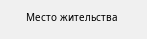Место жительства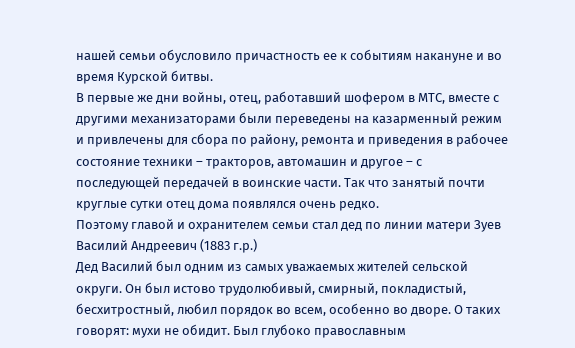нашей семьи обусловило причастность ее к событиям накануне и во время Курской битвы.
В первые же дни войны, отец, работавший шофером в МТС, вместе с другими механизаторами были переведены на казарменный режим и привлечены для сбора по району, ремонта и приведения в рабочее состояние техники – тракторов, автомашин и другое – с последующей передачей в воинские части. Так что занятый почти круглые сутки отец дома появлялся очень редко.
Поэтому главой и охранителем семьи стал дед по линии матери Зуев Василий Андреевич (1883 г.р.)
Дед Василий был одним из самых уважаемых жителей сельской округи. Он был истово трудолюбивый, смирный, покладистый, бесхитростный, любил порядок во всем, особенно во дворе. О таких говорят: мухи не обидит. Был глубоко православным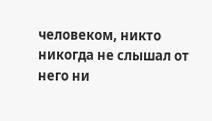человеком, никто никогда не слышал от него ни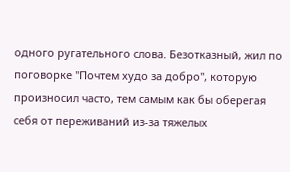одного ругательного слова. Безотказный, жил по поговорке "Почтем худо за добро", которую произносил часто, тем самым как бы оберегая себя от переживаний из-за тяжелых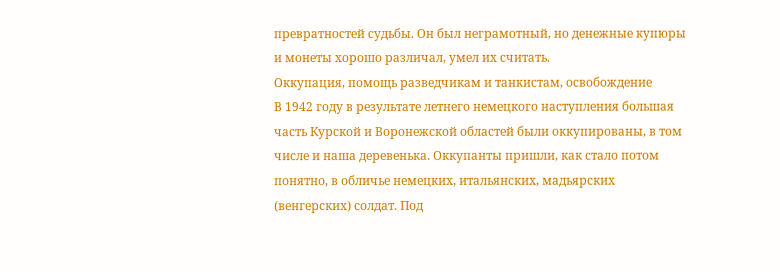превратностей судьбы. Он был неграмотный, но денежные купюры и монеты хорошо различал, умел их считать.
Оккупация, помощь разведчикам и танкистам, освобождение
В 1942 году в результате летнего немецкого наступления большая часть Курской и Воронежской областей были оккупированы, в том числе и наша деревенька. Оккупанты пришли, как стало потом понятно, в обличье немецких, итальянских, мадьярских (венгерских) солдат. Под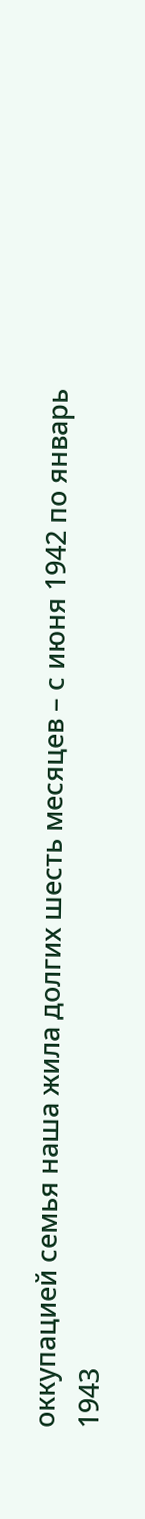оккупацией семья наша жила долгих шесть месяцев – с июня 1942 по январь 1943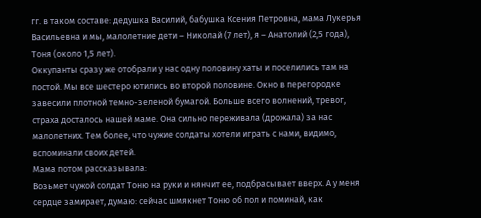гг. в таком составе: дедушка Василий, бабушка Ксения Петровна, мама Лукерья Васильевна и мы, малолетние дети – Николай (7 лет), я – Анатолий (2,5 года), Тоня (около 1,5 лет).
Оккупанты сразу же отобрали у нас одну половину хаты и поселились там на постой. Мы все шестеро ютились во второй половине. Окно в перегородке завесили плотной темно-зеленой бумагой. Больше всего волнений, тревог, страха досталось нашей маме. Она сильно переживала (дрожала) за нас малолетних. Тем более, что чужие солдаты хотели играть с нами, видимо, вспоминали своих детей.
Мама потом рассказывала:
Возьмет чужой солдат Тоню на руки и нянчит ее, подбрасывает вверх. А у меня сердце замирает, думаю: сейчас шмякнет Тоню об пол и поминай, как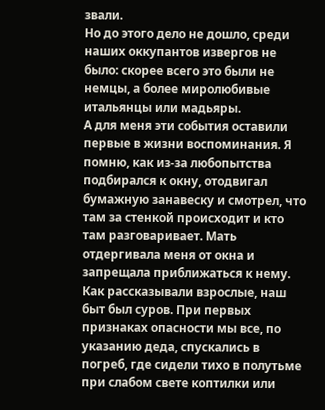звали.
Но до этого дело не дошло, среди наших оккупантов извергов не было: скорее всего это были не немцы, а более миролюбивые итальянцы или мадьяры.
А для меня эти события оставили первые в жизни воспоминания. Я помню, как из-за любопытства подбирался к окну, отодвигал бумажную занавеску и смотрел, что там за стенкой происходит и кто там разговаривает. Мать отдергивала меня от окна и запрещала приближаться к нему.
Как рассказывали взрослые, наш быт был суров. При первых признаках опасности мы все, по указанию деда, спускались в погреб, где сидели тихо в полутьме при слабом свете коптилки или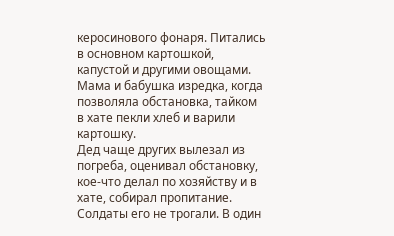керосинового фонаря. Питались в основном картошкой, капустой и другими овощами. Мама и бабушка изредка, когда позволяла обстановка, тайком в хате пекли хлеб и варили картошку.
Дед чаще других вылезал из погреба, оценивал обстановку, кое-что делал по хозяйству и в хате, собирал пропитание. Солдаты его не трогали. В один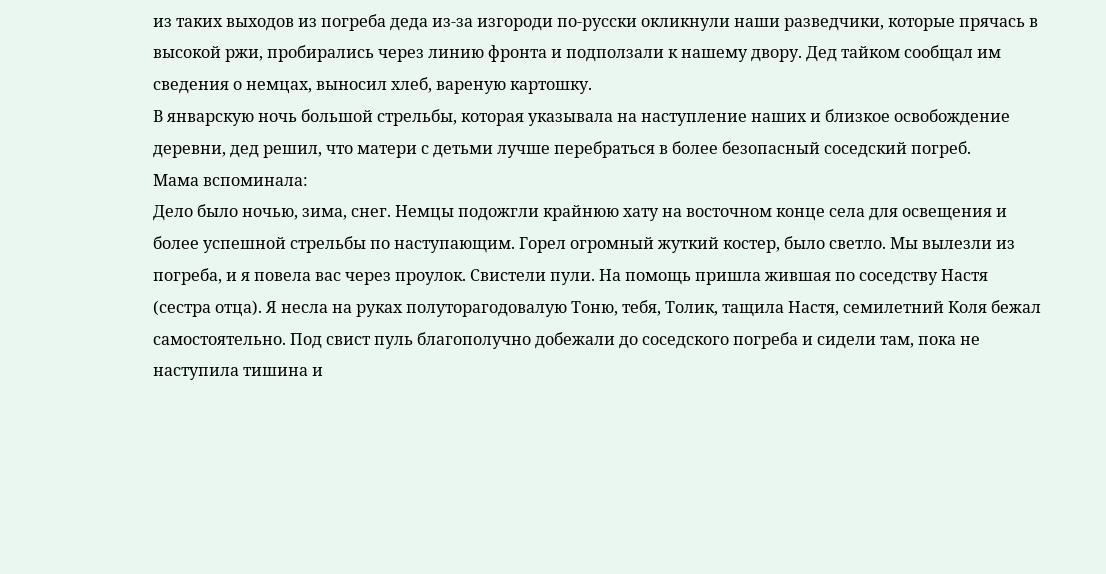из таких выходов из погреба деда из-за изгороди по-русски окликнули наши разведчики, которые прячась в высокой ржи, пробирались через линию фронта и подползали к нашему двору. Дед тайком сообщал им сведения о немцах, выносил хлеб, вареную картошку.
В январскую ночь большой стрельбы, которая указывала на наступление наших и близкое освобождение деревни, дед решил, что матери с детьми лучше перебраться в более безопасный соседский погреб.
Мама вспоминала:
Дело было ночью, зима, снег. Немцы подожгли крайнюю хату на восточном конце села для освещения и более успешной стрельбы по наступающим. Горел огромный жуткий костер, было светло. Мы вылезли из погреба, и я повела вас через проулок. Свистели пули. На помощь пришла жившая по соседству Настя (сестра отца). Я несла на руках полуторагодовалую Тоню, тебя, Толик, тащила Настя, семилетний Коля бежал самостоятельно. Под свист пуль благополучно добежали до соседского погреба и сидели там, пока не наступила тишина и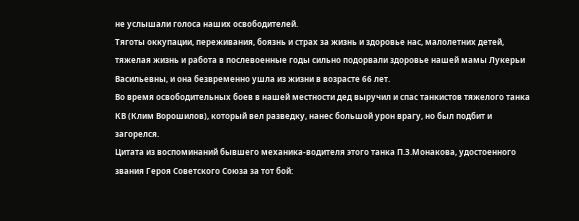не услышали голоса наших освободителей.
Тяготы оккупации, переживания, боязнь и страх за жизнь и здоровье нас, малолетних детей, тяжелая жизнь и работа в послевоенные годы сильно подорвали здоровье нашей мамы Лукерьи Васильевны, и она безвременно ушла из жизни в возрасте 66 лет.
Во время освободительных боев в нашей местности дед выручил и спас танкистов тяжелого танка КВ (Клим Ворошилов), который вел разведку, нанес большой урон врагу, но был подбит и загорелся.
Цитата из воспоминаний бывшего механика-водителя этого танка П.З.Монакова, удостоенного звания Героя Советского Союза за тот бой: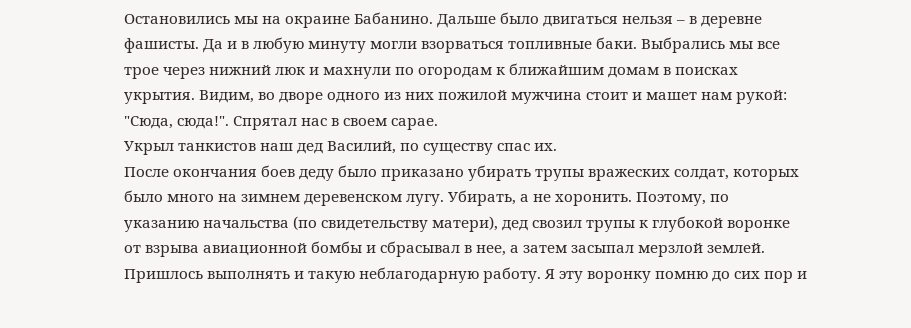Остановились мы на окраине Бабанино. Дальше было двигаться нельзя – в деревне фашисты. Да и в любую минуту могли взорваться топливные баки. Выбрались мы все трое через нижний люк и махнули по огородам к ближайшим домам в поисках укрытия. Видим, во дворе одного из них пожилой мужчина стоит и машет нам рукой: "Сюда, сюда!". Спрятал нас в своем сарае.
Укрыл танкистов наш дед Василий, по существу спас их.
После окончания боев деду было приказано убирать трупы вражеских солдат, которых было много на зимнем деревенском лугу. Убирать, а не хоронить. Поэтому, по указанию начальства (по свидетельству матери), дед свозил трупы к глубокой воронке от взрыва авиационной бомбы и сбрасывал в нее, а затем засыпал мерзлой землей. Пришлось выполнять и такую неблагодарную работу. Я эту воронку помню до сих пор и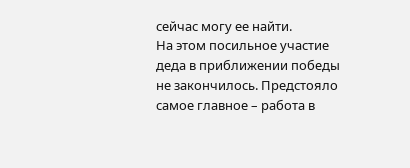сейчас могу ее найти.
На этом посильное участие деда в приближении победы не закончилось. Предстояло самое главное – работа в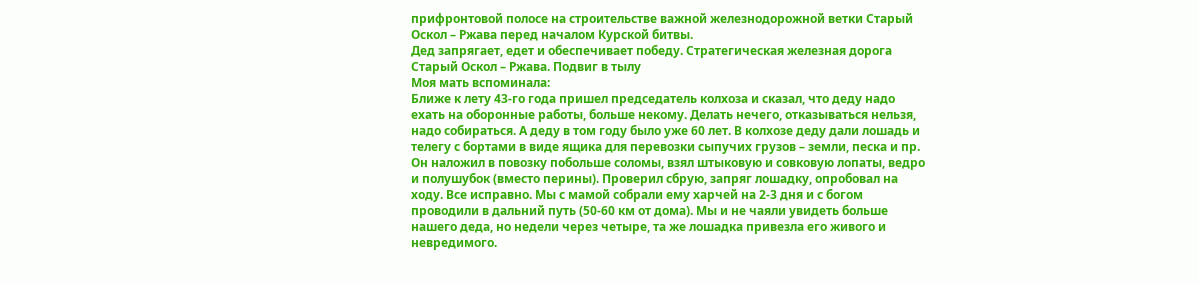прифронтовой полосе на строительстве важной железнодорожной ветки Старый Оскол – Ржава перед началом Курской битвы.
Дед запрягает, едет и обеспечивает победу. Стратегическая железная дорога Старый Оскол – Ржава. Подвиг в тылу
Моя мать вспоминала:
Ближе к лету 43-го года пришел председатель колхоза и сказал, что деду надо ехать на оборонные работы, больше некому. Делать нечего, отказываться нельзя, надо собираться. А деду в том году было уже 60 лет. В колхозе деду дали лошадь и телегу с бортами в виде ящика для перевозки сыпучих грузов – земли, песка и пр. Он наложил в повозку побольше соломы, взял штыковую и совковую лопаты, ведро и полушубок (вместо перины). Проверил сбрую, запряг лошадку, опробовал на ходу. Все исправно. Мы с мамой собрали ему харчей на 2-3 дня и с богом проводили в дальний путь (50-60 км от дома). Мы и не чаяли увидеть больше нашего деда, но недели через четыре, та же лошадка привезла его живого и невредимого.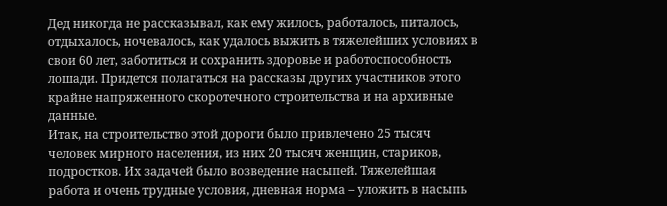Дед никогда не рассказывал, как ему жилось, работалось, питалось, отдыхалось, ночевалось, как удалось выжить в тяжелейших условиях в свои 60 лет, заботиться и сохранить здоровье и работоспособность лошади. Придется полагаться на рассказы других участников этого крайне напряженного скоротечного строительства и на архивные данные.
Итак, на строительство этой дороги было привлечено 25 тысяч человек мирного населения, из них 20 тысяч женщин, стариков, подростков. Их задачей было возведение насыпей. Тяжелейшая работа и очень трудные условия, дневная норма – уложить в насыпь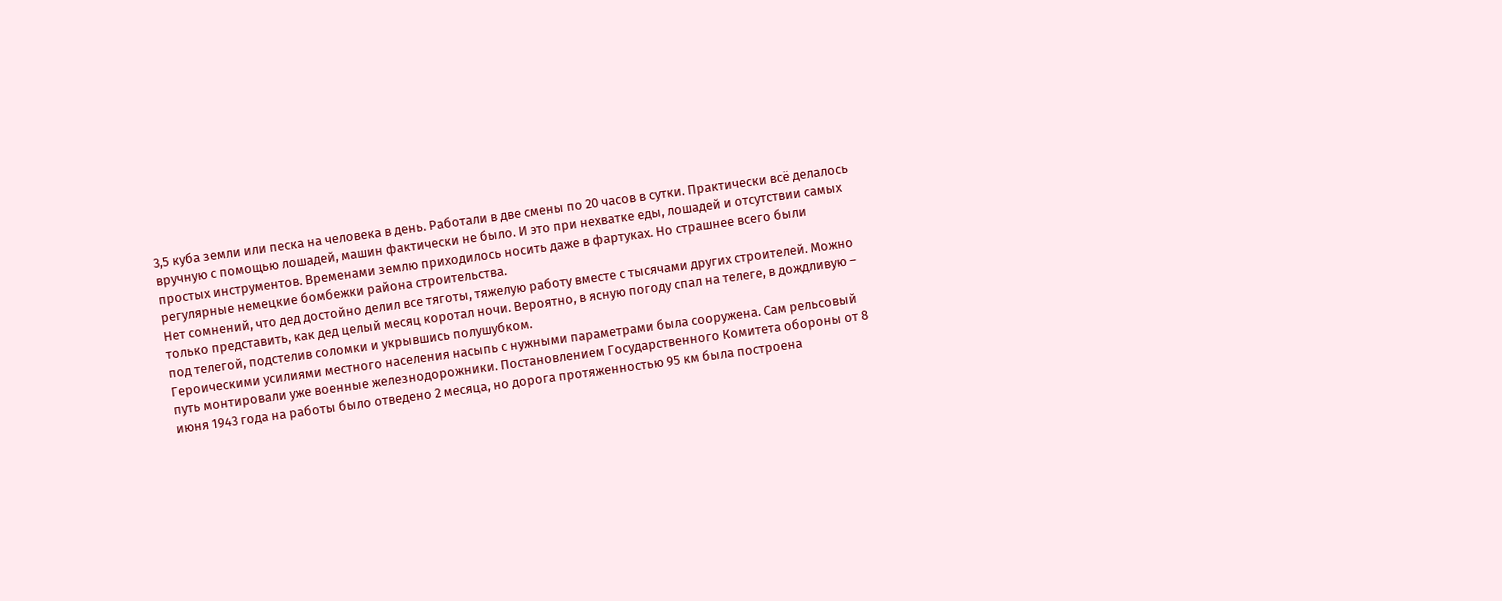3,5 куба земли или песка на человека в день. Работали в две смены по 20 часов в сутки. Практически всё делалось вручную с помощью лошадей, машин фактически не было. И это при нехватке еды, лошадей и отсутствии самых простых инструментов. Временами землю приходилось носить даже в фартуках. Но страшнее всего были регулярные немецкие бомбежки района строительства.
Нет сомнений, что дед достойно делил все тяготы, тяжелую работу вместе с тысячами других строителей. Можно только представить, как дед целый месяц коротал ночи. Вероятно, в ясную погоду спал на телеге, в дождливую – под телегой, подстелив соломки и укрывшись полушубком.
Героическими усилиями местного населения насыпь с нужными параметрами была сооружена. Сам рельсовый путь монтировали уже военные железнодорожники. Постановлением Государственного Комитета обороны от 8 июня 1943 года на работы было отведено 2 месяца, но дорога протяженностью 95 км была построена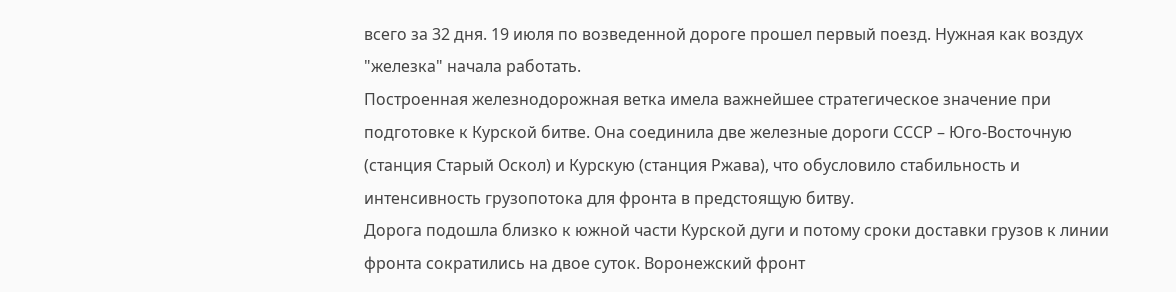всего за 32 дня. 19 июля по возведенной дороге прошел первый поезд. Нужная как воздух "железка" начала работать.
Построенная железнодорожная ветка имела важнейшее стратегическое значение при подготовке к Курской битве. Она соединила две железные дороги СССР – Юго-Восточную (станция Старый Оскол) и Курскую (станция Ржава), что обусловило стабильность и интенсивность грузопотока для фронта в предстоящую битву.
Дорога подошла близко к южной части Курской дуги и потому сроки доставки грузов к линии фронта сократились на двое суток. Воронежский фронт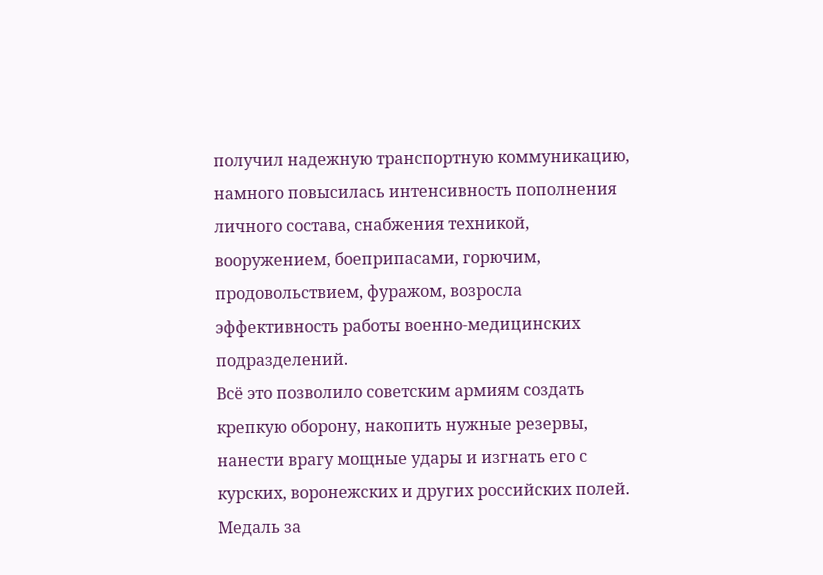получил надежную транспортную коммуникацию, намного повысилась интенсивность пополнения личного состава, снабжения техникой, вооружением, боеприпасами, горючим, продовольствием, фуражом, возросла эффективность работы военно-медицинских подразделений.
Всё это позволило советским армиям создать крепкую оборону, накопить нужные резервы, нанести врагу мощные удары и изгнать его с курских, воронежских и других российских полей.
Медаль за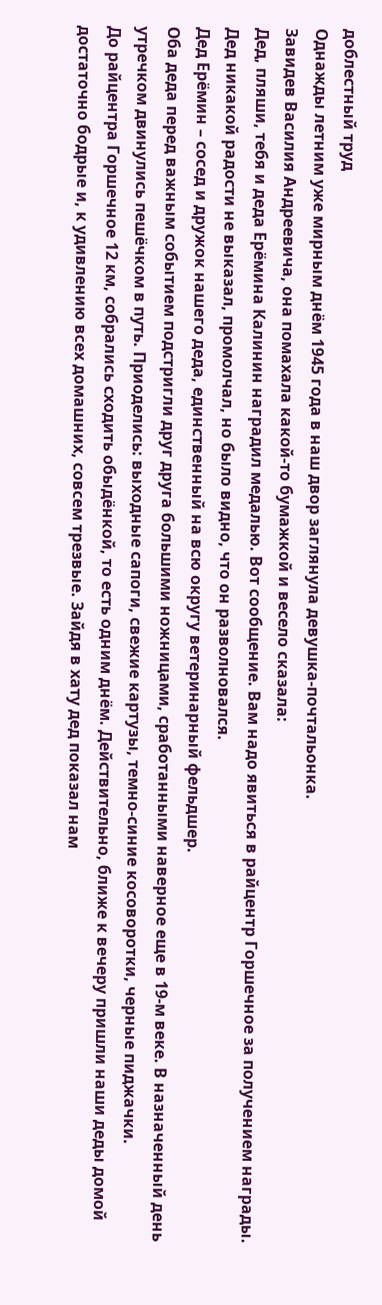доблестный труд
Однажды летним уже мирным днём 1945 года в наш двор заглянула девушка-почтальонка.
Завидев Василия Андреевича, она помахала какой-то бумажкой и весело сказала:
Дед, пляши, тебя и деда Ерёмина Калинин наградил медалью. Вот сообщение. Вам надо явиться в райцентр Горшечное за получением награды.
Дед никакой радости не выказал, промолчал, но было видно, что он разволновался.
Дед Ерёмин – сосед и дружок нашего деда, единственный на всю округу ветеринарный фельдшер.
Оба деда перед важным событием подстригли друг друга большими ножницами, сработанными наверное еще в 19-м веке. В назначенный день утречком двинулись пешёчком в путь. Приоделись: выходные сапоги, свежие картузы, темно-синие косоворотки, черные пиджачки.
До райцентра Горшечное 12 км, собрались сходить обыдёнкой, то есть одним днём. Действительно, ближе к вечеру пришли наши деды домой достаточно бодрые и, к удивлению всех домашних, совсем трезвые. Зайдя в хату дед показал нам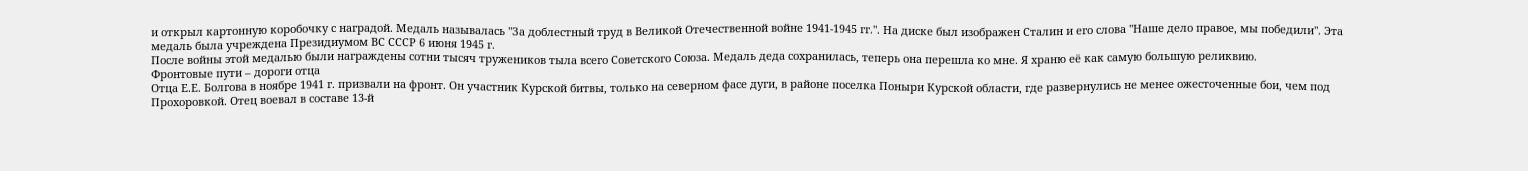и открыл картонную коробочку с наградой. Медаль называлась "За доблестный труд в Великой Отечественной войне 1941-1945 гг.". На диске был изображен Сталин и его слова "Наше дело правое, мы победили". Эта медаль была учреждена Президиумом ВС СССР 6 июня 1945 г.
После войны этой медалью были награждены сотни тысяч тружеников тыла всего Советского Союза. Медаль деда сохранилась, теперь она перешла ко мне. Я храню её как самую большую реликвию.
Фронтовые пути – дороги отца
Отца Е.Е. Болгова в ноябре 1941 г. призвали на фронт. Он участник Курской битвы, только на северном фасе дуги, в районе поселка Поныри Курской области, где развернулись не менее ожесточенные бои, чем под Прохоровкой. Отец воевал в составе 13-й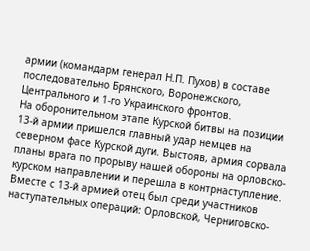армии (командарм генерал Н.П. Пухов) в составе последовательно Брянского, Воронежского, Центрального и 1-го Украинского фронтов.
На оборонительном этапе Курской битвы на позиции 13-й армии пришелся главный удар немцев на северном фасе Курской дуги. Выстояв, армия сорвала планы врага по прорыву нашей обороны на орловско-курском направлении и перешла в контрнаступление.
Вместе с 13-й армией отец был среди участников наступательных операций: Орловской, Черниговско-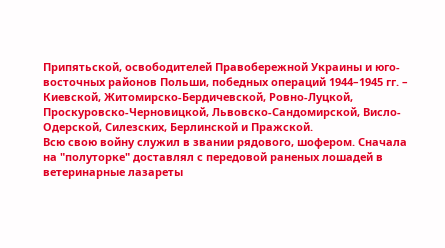Припятьской, освободителей Правобережной Украины и юго-восточных районов Польши, победных операций 1944–1945 гг. – Киевской, Житомирско-Бердичевской, Ровно-Луцкой, Проскуровско-Черновицкой, Львовско-Сандомирской, Висло-Одерской, Силезских, Берлинской и Пражской.
Всю свою войну служил в звании рядового, шофером. Сначала на "полуторке" доставлял с передовой раненых лошадей в ветеринарные лазареты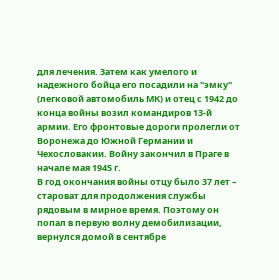для лечения. Затем как умелого и надежного бойца его посадили на "эмку" (легковой автомобиль МК) и отец с 1942 до конца войны возил командиров 13-й армии. Его фронтовые дороги пролегли от Воронежа до Южной Германии и Чехословакии. Войну закончил в Праге в начале мая 1945 г.
В год окончания войны отцу было 37 лет – староват для продолжения службы рядовым в мирное время. Поэтому он попал в первую волну демобилизации, вернулся домой в сентябре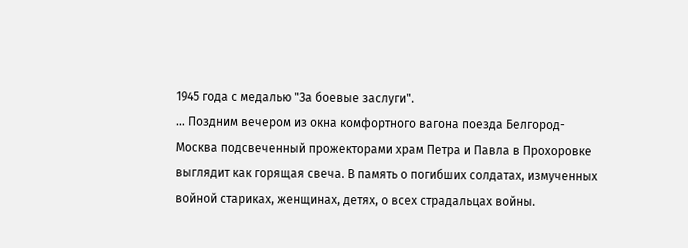1945 года с медалью "За боевые заслуги".
… Поздним вечером из окна комфортного вагона поезда Белгород-Москва подсвеченный прожекторами храм Петра и Павла в Прохоровке выглядит как горящая свеча. В память о погибших солдатах, измученных войной стариках, женщинах, детях, о всех страдальцах войны.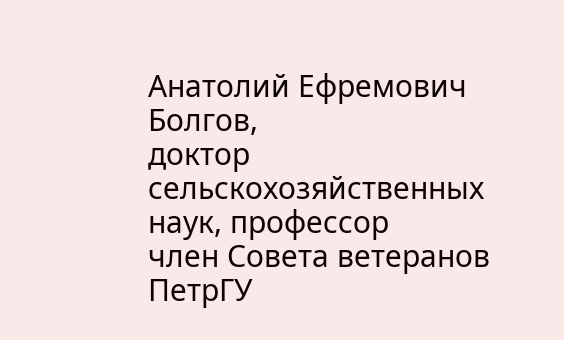Анатолий Ефремович Болгов,
доктор сельскохозяйственных наук, профессор
член Совета ветеранов ПетрГУ